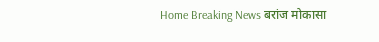Home Breaking News बरांज मोकासा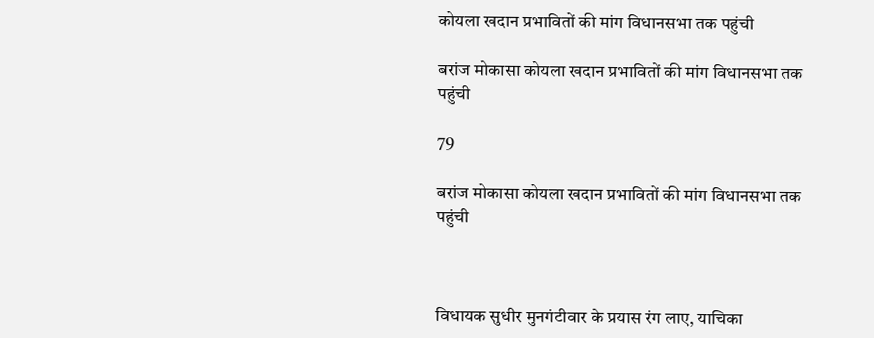कोयला खदान प्रभावितों की मांग विधानसभा तक पहुंची

बरांज मोकासा कोयला खदान प्रभावितों की मांग विधानसभा तक पहुंची

79

बरांज मोकासा कोयला खदान प्रभावितों की मांग विधानसभा तक पहुंची



विधायक सुधीर मुनगंटीवार के प्रयास रंग लाए, याचिका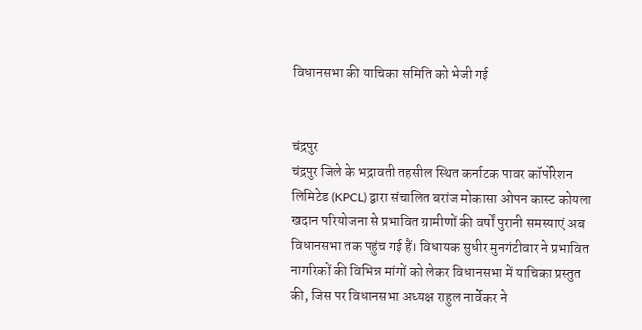विधानसभा की याचिका समिति को भेजी गई


चंद्रपुर
चंद्रपुर जिले के भद्रावती तहसील स्थित कर्नाटक पावर कॉर्पोरेशन लिमिटेड (KPCL) द्वारा संचालित बरांज मोकासा ओपन कास्ट कोयला खदान परियोजना से प्रभावित ग्रामीणों की वर्षों पुरानी समस्याएं अब विधानसभा तक पहुंच गई हैं। विधायक सुधीर मुनगंटीवार ने प्रभावित नागरिकों की विभिन्न मांगों को लेकर विधानसभा में याचिका प्रस्तुत की, जिस पर विधानसभा अध्यक्ष राहुल नार्वेकर ने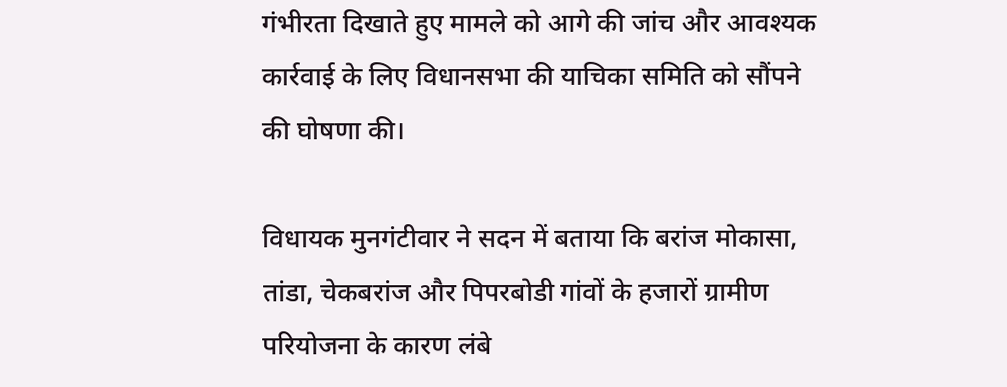गंभीरता दिखाते हुए मामले को आगे की जांच और आवश्यक कार्रवाई के लिए विधानसभा की याचिका समिति को सौंपने की घोषणा की।

विधायक मुनगंटीवार ने सदन में बताया कि बरांज मोकासा, तांडा, चेकबरांज और पिपरबोडी गांवों के हजारों ग्रामीण परियोजना के कारण लंबे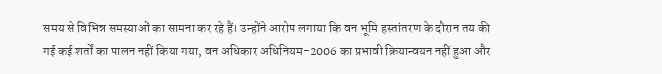समय से विभिन्न समस्याओं का सामना कर रहे हैं। उन्होंने आरोप लगाया कि वन भूमि हस्तांतरण के दौरान तय की गई कई शर्तों का पालन नहीं किया गया, वन अधिकार अधिनियम-2006 का प्रभावी क्रियान्वयन नहीं हुआ और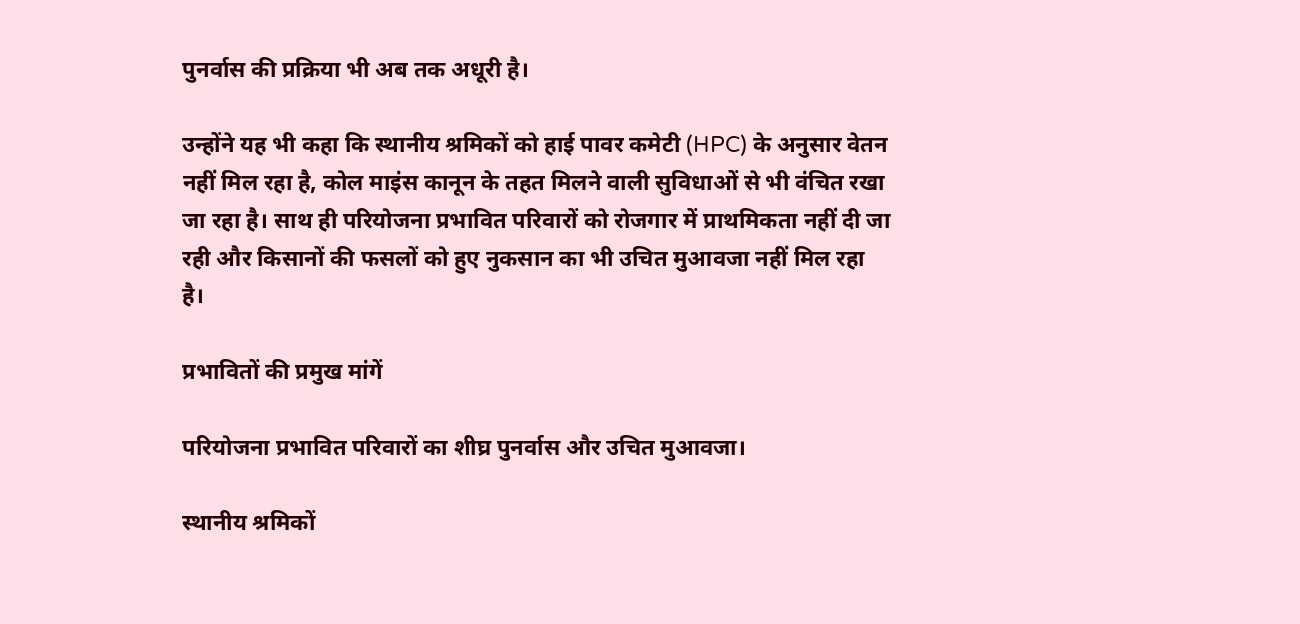पुनर्वास की प्रक्रिया भी अब तक अधूरी है।

उन्होंने यह भी कहा कि स्थानीय श्रमिकों को हाई पावर कमेटी (HPC) के अनुसार वेतन नहीं मिल रहा है, कोल माइंस कानून के तहत मिलने वाली सुविधाओं से भी वंचित रखा जा रहा है। साथ ही परियोजना प्रभावित परिवारों को रोजगार में प्राथमिकता नहीं दी जा रही और किसानों की फसलों को हुए नुकसान का भी उचित मुआवजा नहीं मिल रहा है।

प्रभावितों की प्रमुख मांगें

परियोजना प्रभावित परिवारों का शीघ्र पुनर्वास और उचित मुआवजा।

स्थानीय श्रमिकों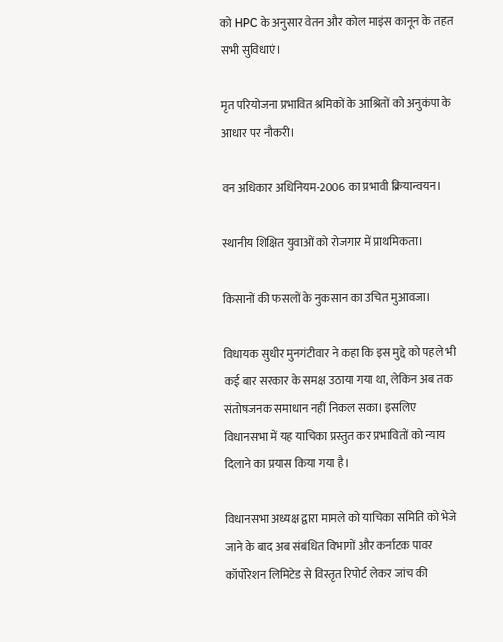को HPC के अनुसार वेतन और कोल माइंस कानून के तहत सभी सुविधाएं।

मृत परियोजना प्रभावित श्रमिकों के आश्रितों को अनुकंपा के आधार पर नौकरी।

वन अधिकार अधिनियम-2006 का प्रभावी क्रियान्वयन।

स्थानीय शिक्षित युवाओं को रोजगार में प्राथमिकता।

किसानों की फसलों के नुकसान का उचित मुआवजा।

विधायक सुधीर मुनगंटीवार ने कहा कि इस मुद्दे को पहले भी कई बार सरकार के समक्ष उठाया गया था, लेकिन अब तक संतोषजनक समाधान नहीं निकल सका। इसलिए विधानसभा में यह याचिका प्रस्तुत कर प्रभावितों को न्याय दिलाने का प्रयास किया गया है।

विधानसभा अध्यक्ष द्वारा मामले को याचिका समिति को भेजे जाने के बाद अब संबंधित विभागों और कर्नाटक पावर कॉर्पोरेशन लिमिटेड से विस्तृत रिपोर्ट लेकर जांच की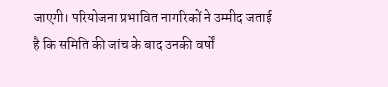जाएगी। परियोजना प्रभावित नागरिकों ने उम्मीद जताई है कि समिति की जांच के बाद उनकी वर्षों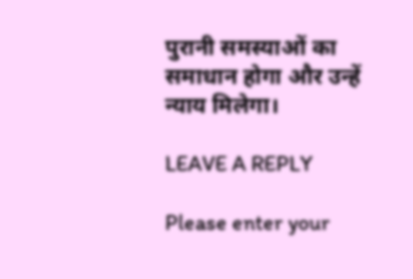पुरानी समस्याओं का समाधान होगा और उन्हें न्याय मिलेगा।

LEAVE A REPLY

Please enter your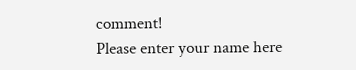comment!
Please enter your name here